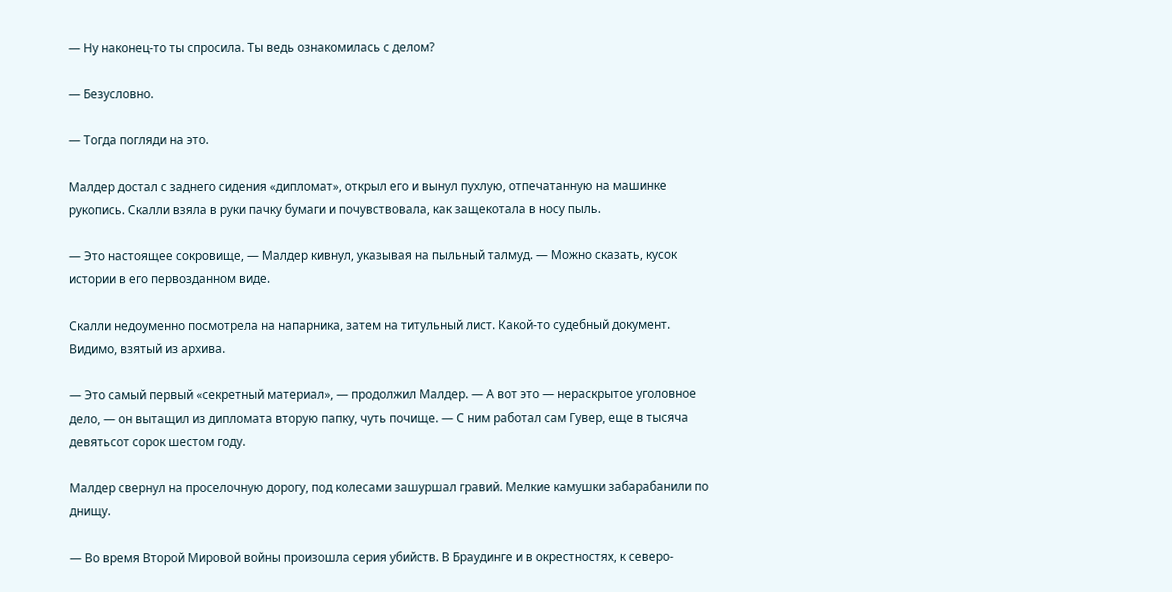— Ну наконец-то ты спросила. Ты ведь ознакомилась с делом?

— Безусловно.

— Тогда погляди на это.

Малдер достал с заднего сидения «дипломат», открыл его и вынул пухлую, отпечатанную на машинке рукопись. Скалли взяла в руки пачку бумаги и почувствовала, как защекотала в носу пыль.

— Это настоящее сокровище, — Малдер кивнул, указывая на пыльный талмуд. — Можно сказать, кусок истории в его первозданном виде.

Скалли недоуменно посмотрела на напарника, затем на титульный лист. Какой-то судебный документ. Видимо, взятый из архива.

— Это самый первый «секретный материал», — продолжил Малдер. — А вот это — нераскрытое уголовное дело, — он вытащил из дипломата вторую папку, чуть почище. — С ним работал сам Гувер, еще в тысяча девятьсот сорок шестом году.

Малдер свернул на проселочную дорогу, под колесами зашуршал гравий. Мелкие камушки забарабанили по днищу.

— Во время Второй Мировой войны произошла серия убийств. В Браудинге и в окрестностях, к северо-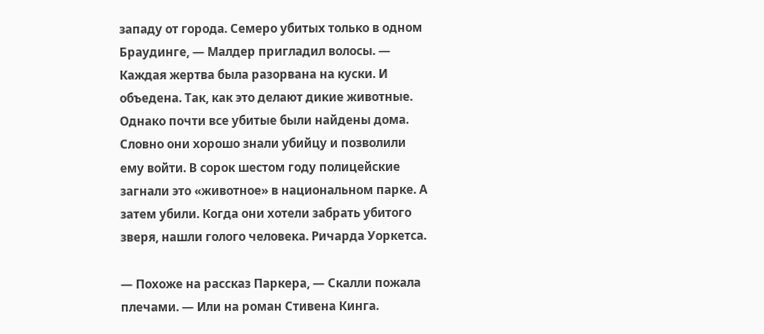западу от города. Семеро убитых только в одном Браудинге, — Малдер пригладил волосы. — Каждая жертва была разорвана на куски. И объедена. Так, как это делают дикие животные. Однако почти все убитые были найдены дома. Словно они хорошо знали убийцу и позволили ему войти. В сорок шестом году полицейские загнали это «животное» в национальном парке. А затем убили. Когда они хотели забрать убитого зверя, нашли голого человека. Ричарда Уоркетса.

— Похоже на рассказ Паркера, — Скалли пожала плечами. — Или на роман Стивена Кинга.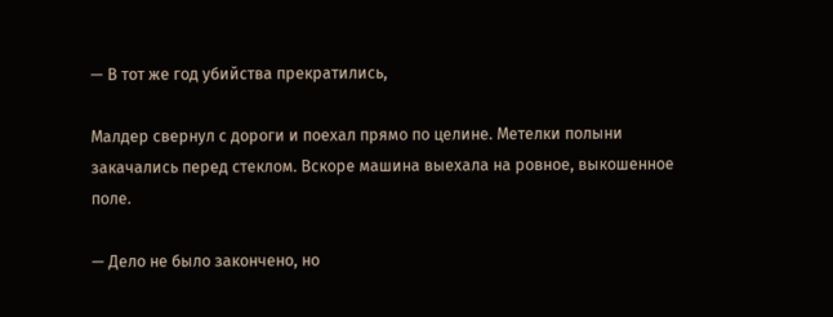— В тот же год убийства прекратились,

Малдер свернул с дороги и поехал прямо по целине. Метелки полыни закачались перед стеклом. Вскоре машина выехала на ровное, выкошенное поле.

— Дело не было закончено, но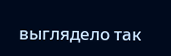выглядело так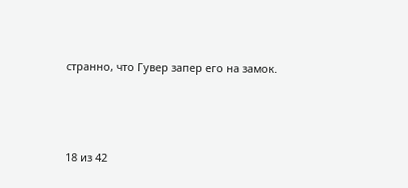странно, что Гувер запер его на замок.



18 из 42